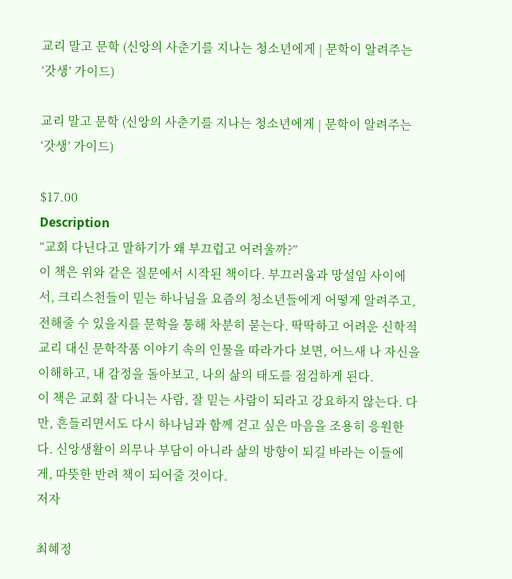교리 말고 문학 (신앙의 사춘기를 지나는 청소년에게 | 문학이 알려주는 ‘갓생’ 가이드)

교리 말고 문학 (신앙의 사춘기를 지나는 청소년에게 | 문학이 알려주는 ‘갓생’ 가이드)

$17.00
Description
“교회 다닌다고 말하기가 왜 부끄럽고 어려울까?”
이 책은 위와 같은 질문에서 시작된 책이다. 부끄러움과 망설임 사이에서, 크리스천들이 믿는 하나님을 요즘의 청소년들에게 어떻게 알려주고, 전해줄 수 있을지를 문학을 통해 차분히 묻는다. 딱딱하고 어려운 신학적 교리 대신 문학작품 이야기 속의 인물을 따라가다 보면, 어느새 나 자신을 이해하고, 내 감정을 돌아보고, 나의 삶의 태도를 점검하게 된다.
이 책은 교회 잘 다니는 사람, 잘 믿는 사람이 되라고 강요하지 않는다. 다만, 흔들리면서도 다시 하나님과 함께 걷고 싶은 마음을 조용히 응원한다. 신앙생활이 의무나 부담이 아니라 삶의 방향이 되길 바라는 이들에게, 따뜻한 반려 책이 되어줄 것이다.
저자

최혜정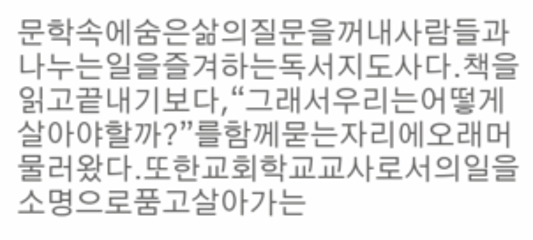문학속에숨은삶의질문을꺼내사람들과나누는일을즐겨하는독서지도사다.책을읽고끝내기보다,“그래서우리는어떻게살아야할까?”를함께묻는자리에오래머물러왔다.또한교회학교교사로서의일을소명으로품고살아가는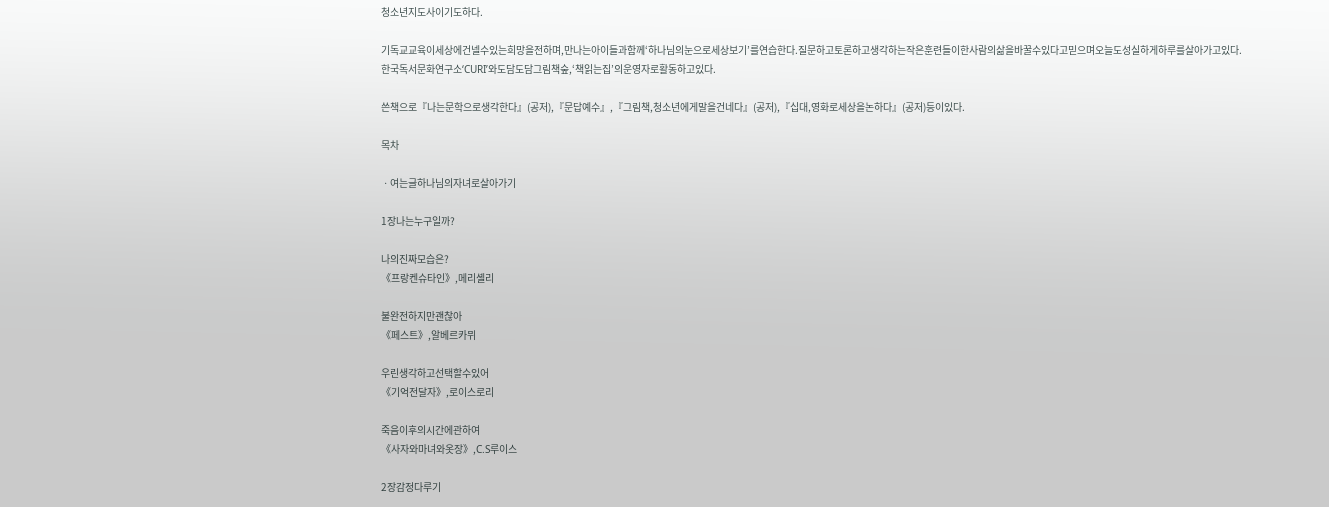청소년지도사이기도하다.

기독교교육이세상에건넬수있는희망을전하며,만나는아이들과함께‘하나님의눈으로세상보기’를연습한다.질문하고토론하고생각하는작은훈련들이한사람의삶을바꿀수있다고믿으며오늘도성실하게하루를살아가고있다.
한국독서문화연구소‘CURI’와도담도담그림책숲,‘책읽는집’의운영자로활동하고있다.

쓴책으로『나는문학으로생각한다』(공저),『문답예수』,『그림책,청소년에게말을건네다』(공저),『십대,영화로세상을논하다』(공저)등이있다.

목차

ㆍ여는글하나님의자녀로살아가기

1장나는누구일까?

나의진짜모습은?
《프랑켄슈타인》,메리셸리

불완전하지만괜찮아
《페스트》,알베르카뮈

우린생각하고선택할수있어
《기억전달자》,로이스로리

죽음이후의시간에관하여
《사자와마녀와옷장》,C.S루이스

2장감정다루기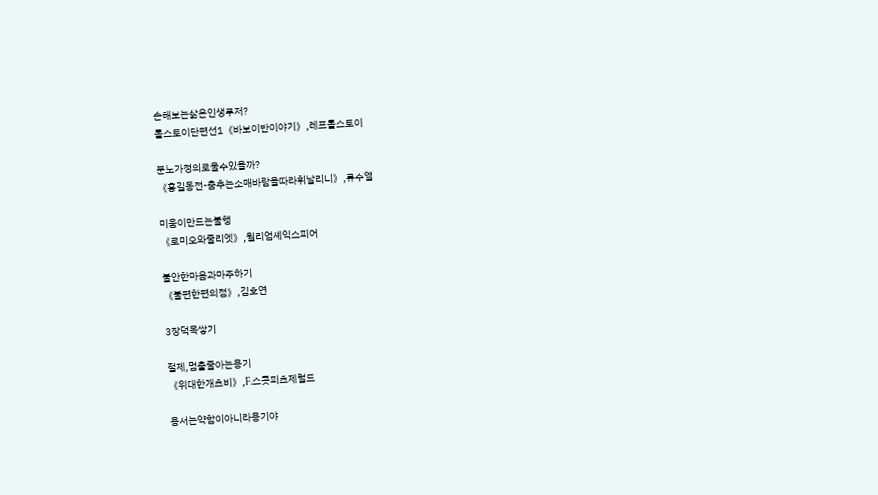손해보는삶은인생루저?
톨스토이단편선1《바보이반이야기》,레프톨스토이

분노가정의로울수있을까?
《홍길동전-춤추는소매바람을따라휘날리니》,류수열

미움이만드는불행
《로미오와줄리엣》,윌리엄셰익스피어

불안한마음과마주하기
《불편한편의점》,김호연

3장덕목쌓기

절제,멈출줄아는용기
《위대한개츠비》,F.스콧피츠제럴드

용서는약함이아니라용기야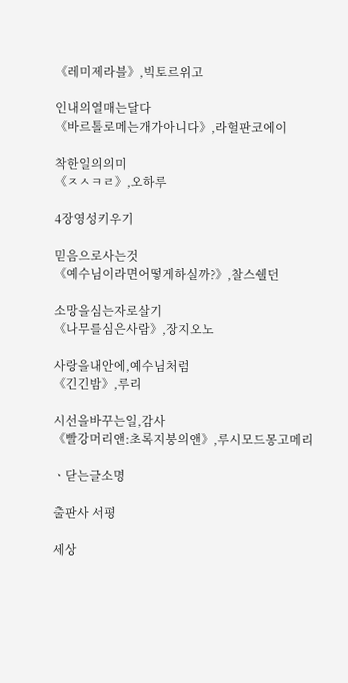《레미제라블》,빅토르위고

인내의열매는달다
《바르톨로메는개가아니다》,라헐판코에이

착한일의의미
《ㅈㅅㅋㄹ》,오하루

4장영성키우기

믿음으로사는것
《예수님이라면어떻게하실까?》,찰스쉘던

소망을심는자로살기
《나무를심은사람》,장지오노

사랑을내안에,예수님처럼
《긴긴밤》,루리

시선을바꾸는일,감사
《빨강머리앤:초록지붕의앤》,루시모드몽고메리

ㆍ닫는글소명

출판사 서평

세상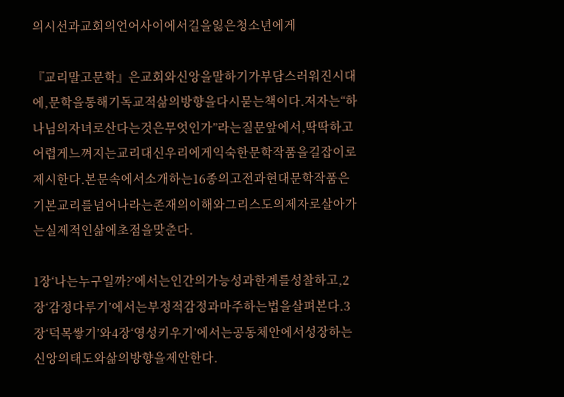의시선과교회의언어사이에서길을잃은청소년에게

『교리말고문학』은교회와신앙을말하기가부담스러워진시대에,문학을통해기독교적삶의방향을다시묻는책이다.저자는“하나님의자녀로산다는것은무엇인가”라는질문앞에서,딱딱하고어렵게느껴지는교리대신우리에게익숙한문학작품을길잡이로제시한다.본문속에서소개하는16종의고전과현대문학작품은기본교리를넘어나라는존재의이해와그리스도의제자로살아가는실제적인삶에초점을맞춘다.

1장‘나는누구일까?’에서는인간의가능성과한계를성찰하고,2장‘감정다루기’에서는부정적감정과마주하는법을살펴본다.3장‘덕목쌓기’와4장‘영성키우기’에서는공동체안에서성장하는신앙의태도와삶의방향을제안한다.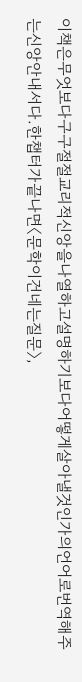이책은무엇보다구구절절교리적신앙을나열하고설명하기보다어떻게살아낼것인가의언어로번역해주는신앙안내서다.한챕터가끝나면〈문학이건네는질문〉,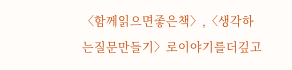〈함께읽으면좋은책〉,〈생각하는질문만들기〉로이야기를더깊고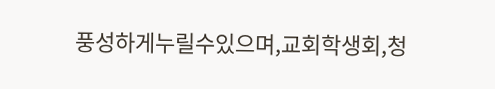풍성하게누릴수있으며,교회학생회,청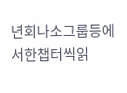년회나소그룹등에서한챕터씩읽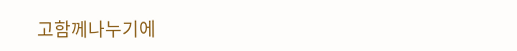고함께나누기에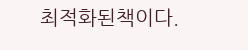최적화된책이다.